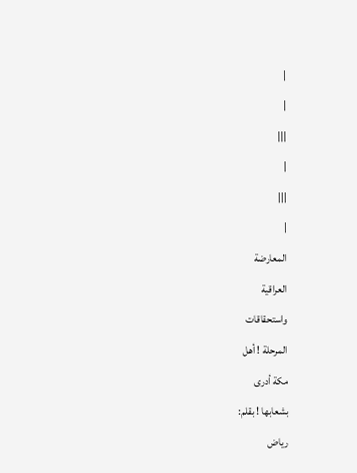|
|
|||
|
|||
|
المعارضة
العراقية
واستحقاقات
المرحلة ! أهل
مكة أدرى
بشعابها ! بقلم:
رياض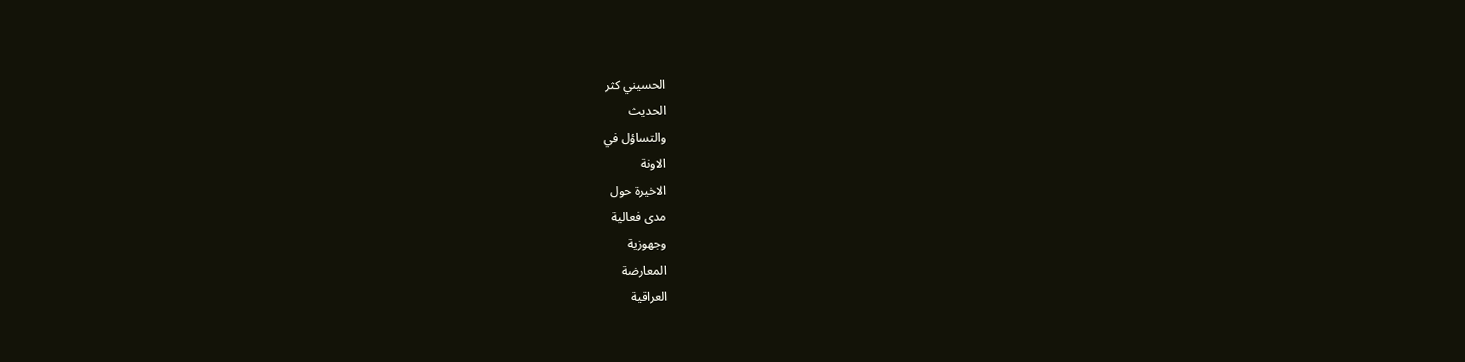الحسيني كثر
الحديث
والتساؤل في
الاونة
الاخيرة حول
مدى فعالية
وجهوزية
المعارضة
العراقية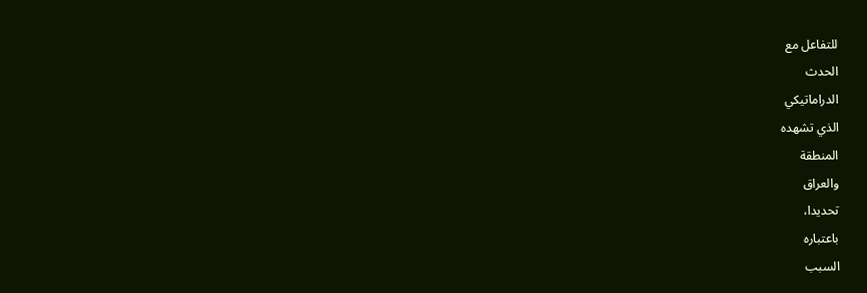للتفاعل مع
الحدث
الدراماتيكي
الذي تشهده
المنطقة
والعراق
تحديدا،
باعتباره
السبب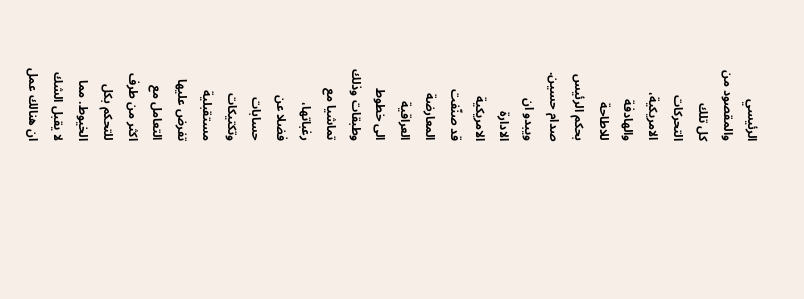الرئيسي
والمقصود من
كل تلك
التحركات
الامريكية،
والهادفة
للاطاحة
بحكم الرئيس
صدام حسين.
ويبدو ان
الادارة
الامريكية
قد صنّفت
المعارضة
العراقية
الى خطوط
وطبقات وذلك
تماشيا مع
رغباتها،
فضلا عن
حسابات
وتكتيكات
مستقبلية
تفرض عليها
التعامل مع
اكثر من طرف
للتحكم بكل
الخيوط. مما
لا يقبل الشك
ان هنالك عمل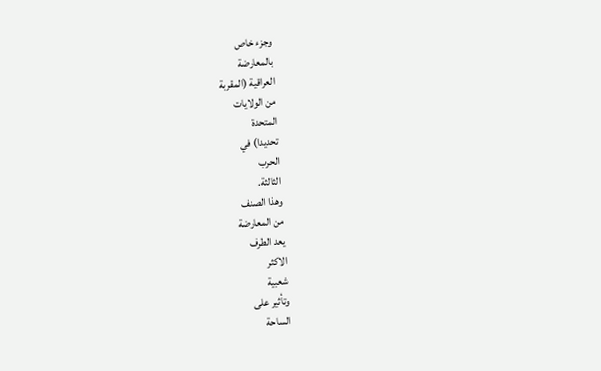وجزء خاص
بالمعارضة
العراقية (المقربة
من الولايات
المتحدة
تحديدا) في
الحرب
الثالثة.
وهذا الصنف
من المعارضة
يعد الطرف
الاكثر
شعبية
وتأثير على
الساحة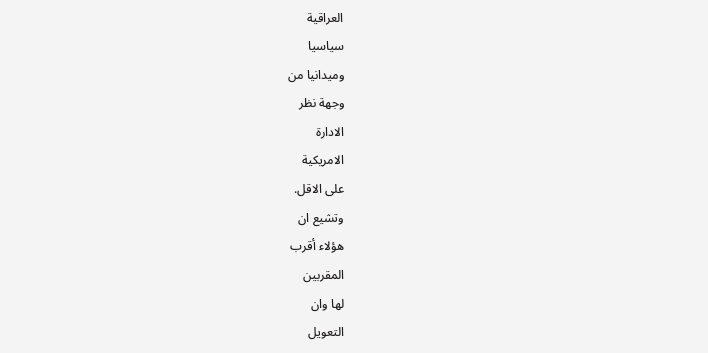العراقية
سياسيا
وميدانيا من
وجهة نظر
الادارة
الامريكية
على الاقل.
وتشيع ان
هؤلاء أقرب
المقربين
لها وان
التعويل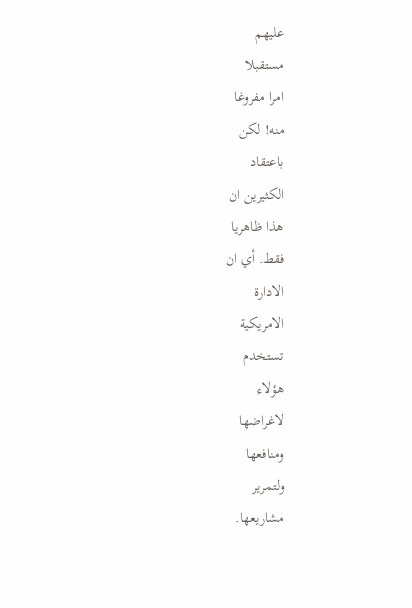عليهم
مستقبلا
امرا مفروغا
منه! لكن
باعتقاد
الكثيرين ان
هذا ظاهريا
فقط. أي ان
الادارة
الامريكية
تستخدم
هؤلاء
لاغراضها
ومنافعها
ولتمرير
مشاريعها.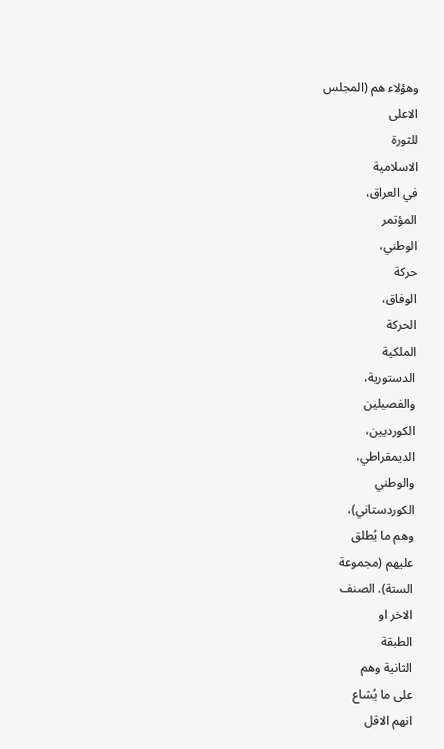وهؤلاء هم (المجلس
الاعلى
للثورة
الاسلامية
في العراق،
المؤتمر
الوطني،
حركة
الوفاق،
الحركة
الملكية
الدستورية،
والفصيلين
الكورديين،
الديمقراطي،
والوطني
الكوردستاني)،
وهم ما يُطلق
عليهم (مجموعة
الستة). الصنف
الاخر او
الطبقة
الثانية وهم
على ما يُشاع
انهم الاقل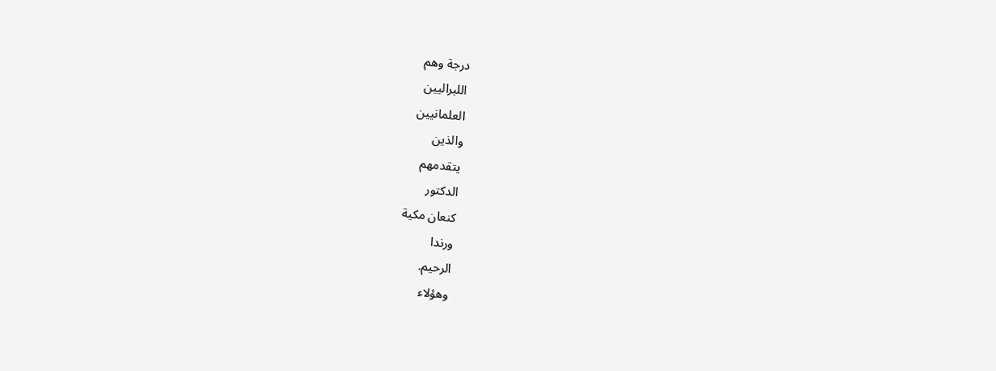درجة وهم
اللبراليين
العلمانيين
والذين
يتقدمهم
الدكتور
كنعان مكية
ورندا
الرحيم.
وهؤلاء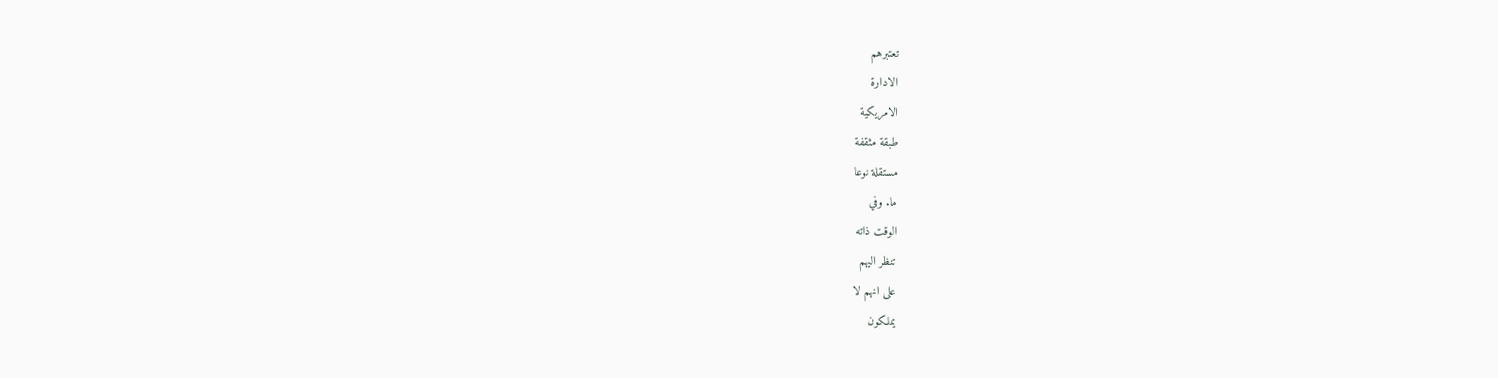تعتبرهم
الادارة
الامريكية
طبقة مثقفة
مستقلة نوعا
ما. وفي
الوقت ذاته
تنظر اليهم
على انهم لا
يملكون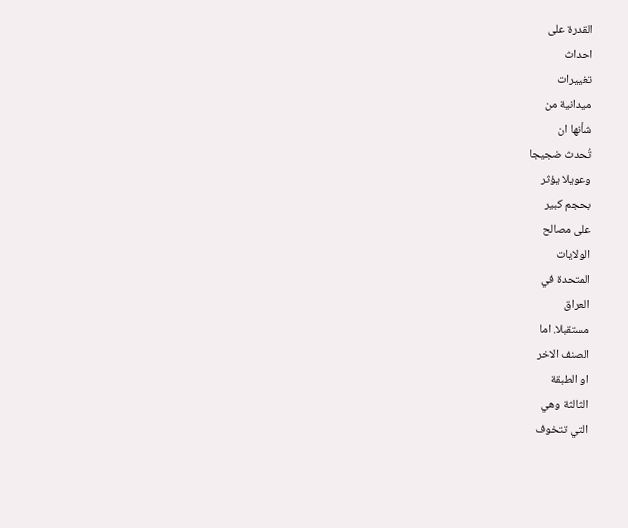القدرة على
احداث
تغييرات
ميدانية من
شأنها ان
تُحدث ضجيجا
وعويلا يؤثر
بحجم كبير
على مصالح
الولايات
المتحدة في
العراق
مستقبلا. اما
الصنف الاخر
او الطبقة
الثالثة وهي
التي تتخوف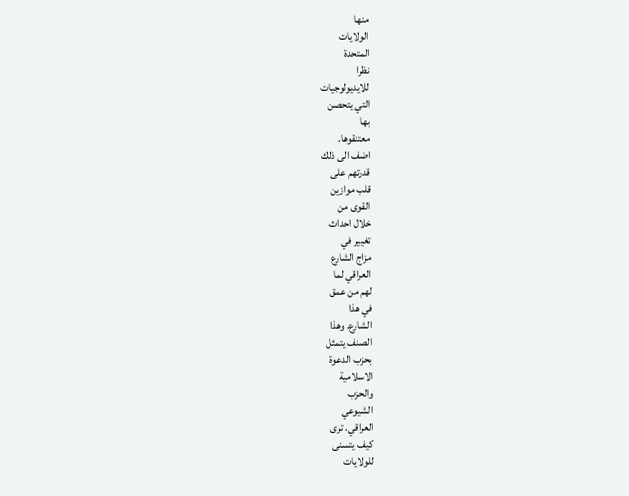منها
الولايات
المتحدة
نظرا
للايديولوجيات
التي يتحصن
بها
معتنقوها.
اضف الى ذلك
قدرتهم على
قلب موازين
القوى من
خلال احداث
تغيير في
مزاج الشارع
العراقي لما
لهم من عمق
في هذا
الشارع. وهذا
الصنف يتمثل
بحزب الدعوة
الاسلامية
والحزب
الشيوعي
العراقي. ترى
كيف يتسنى
للولايات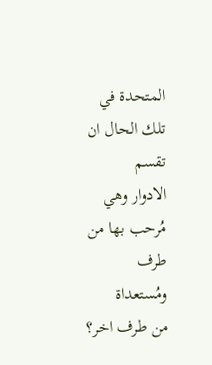المتحدة في
تلك الحال ان
تقسم
الادوار وهي
مُرحب بها من
طرف
ومُستعداة
من طرف اخر؟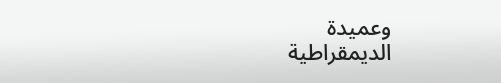وعميدة
الديمقراطية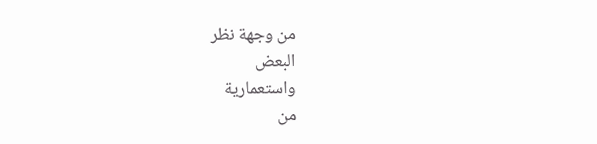من وجهة نظر
البعض
واستعمارية
من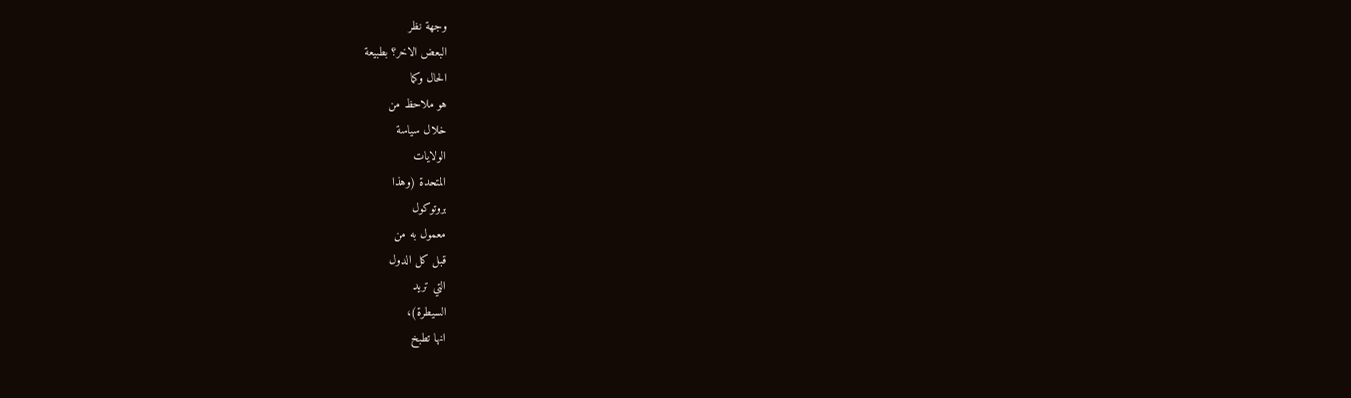وجهة نظر
البعض الاخر؟ بطبيعة
الحال وكما
هو ملاحظ من
خلال سياسة
الولايات
المتحدة (وهذا
بروتوكول
معمول به من
قبل كل الدول
التي تريد
السيطرة)،
انها تطبخ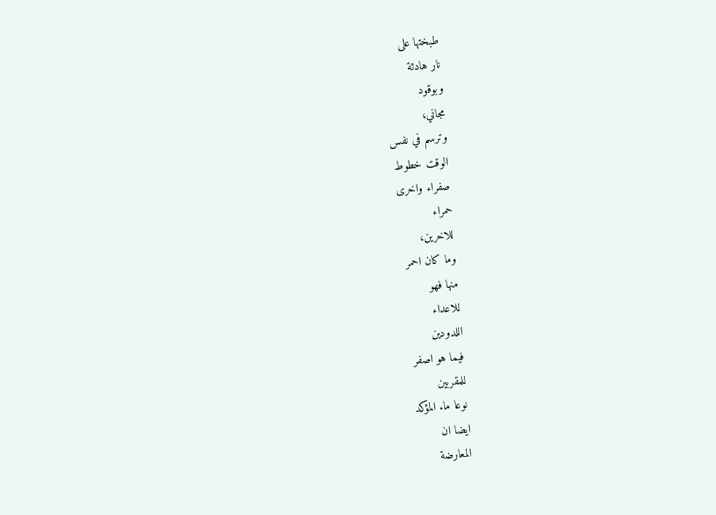طبختها على
نار هادئة
وبوقود
مجاني،
وترسم في نفس
الوقت خطوط
صفراء واخرى
حمراء
للاخرين،
وما كان احمر
منها فهو
للاعداء
اللدودين
فيما هو اصفر
للمقربين
نوعا ما. المؤكد
ايضا ان
المعارضة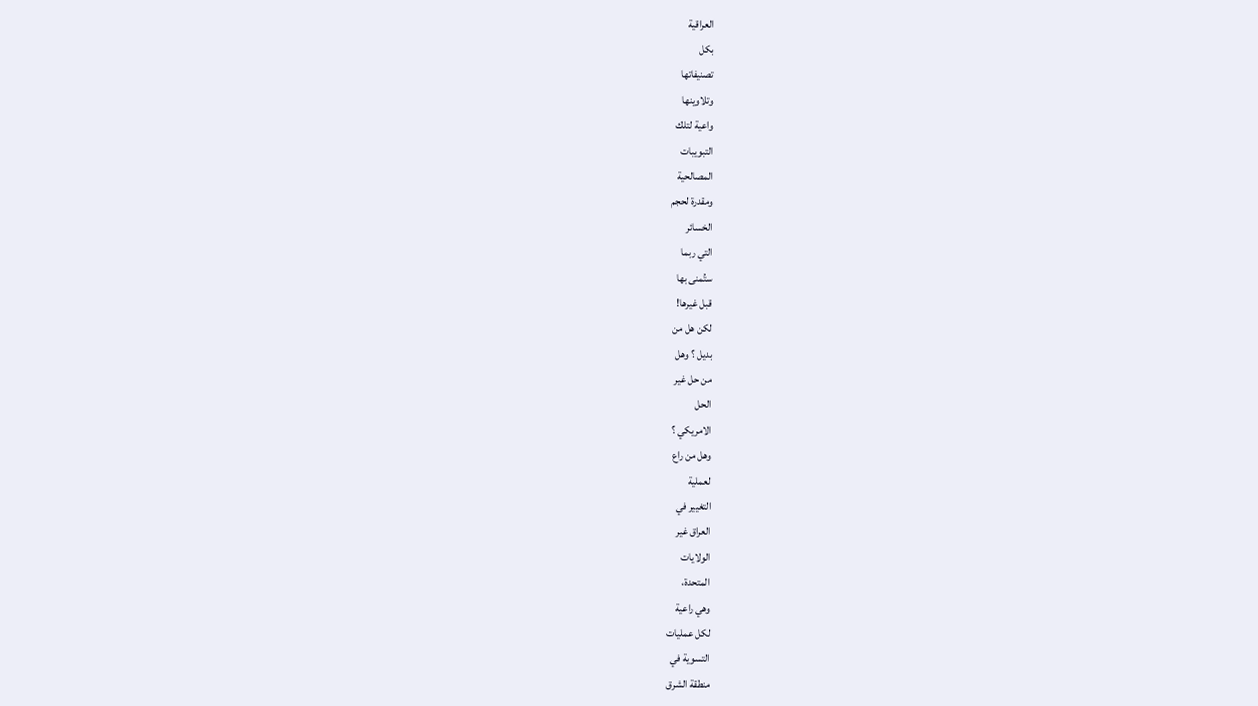العراقية
بكل
تصنيفاتها
وتلاوينها
واعية لتلك
التبويبات
المصالحية
ومقدرة لحجم
الخسائر
التي ربما
ستُمنى بها
قبل غيرها!
لكن هل من
بديل ؟ وهل
من حل غير
الحل
الامريكي ؟
وهل من راع
لعملية
التغيير في
العراق غير
الولايات
المتحدة،
وهي راعية
لكل عمليات
التسوية في
منطقة الشرق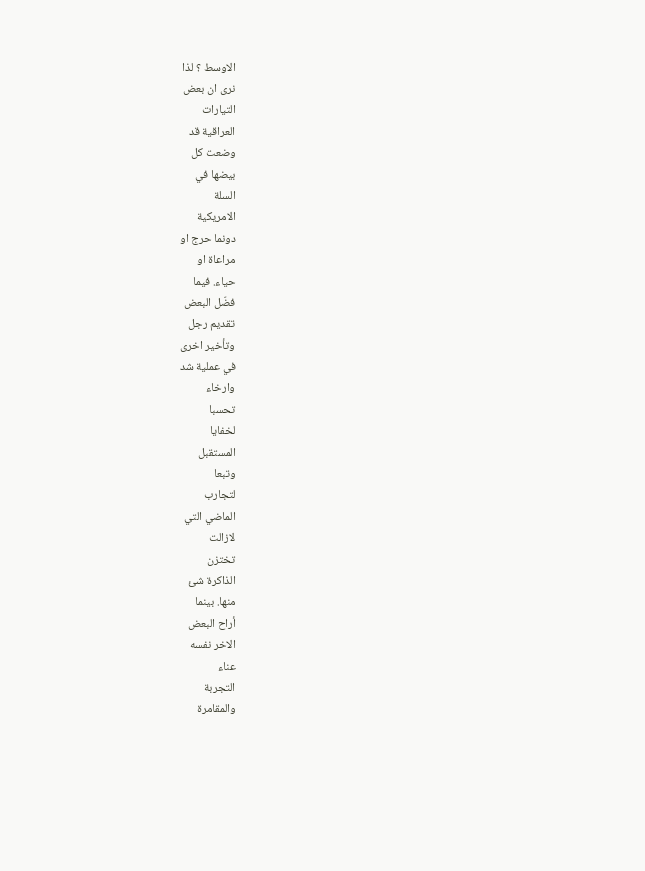الاوسط ؟ لذا
نرى ان بعض
التيارات
العراقية قد
وضعت كل
بيضها في
السلة
الامريكية
دونما حرج او
مراعاة او
حياء. فيما
فضّل البعض
تقديم رجل
وتأخير اخرى
في عملية شد
وارخاء
تحسبا
لخفايا
المستقبل
وتبعا
لتجارب
الماضي التي
لازالت
تختزن
الذاكرة شئ
منها. بينما
أراح البعض
الاخر نفسه
عناء
التجربة
والمقامرة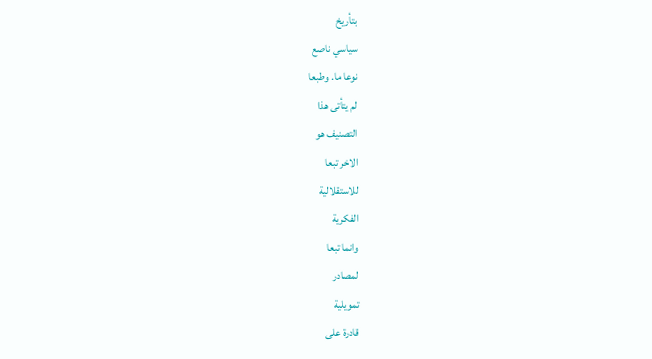بتأريخ
سياسي ناصع
نوعا ما. وطبعا
لم يتأتى هذا
التصنيف هو
الاخر تبعا
للاستقلالية
الفكرية
وانما تبعا
لمصادر
تمويلية
قادرة على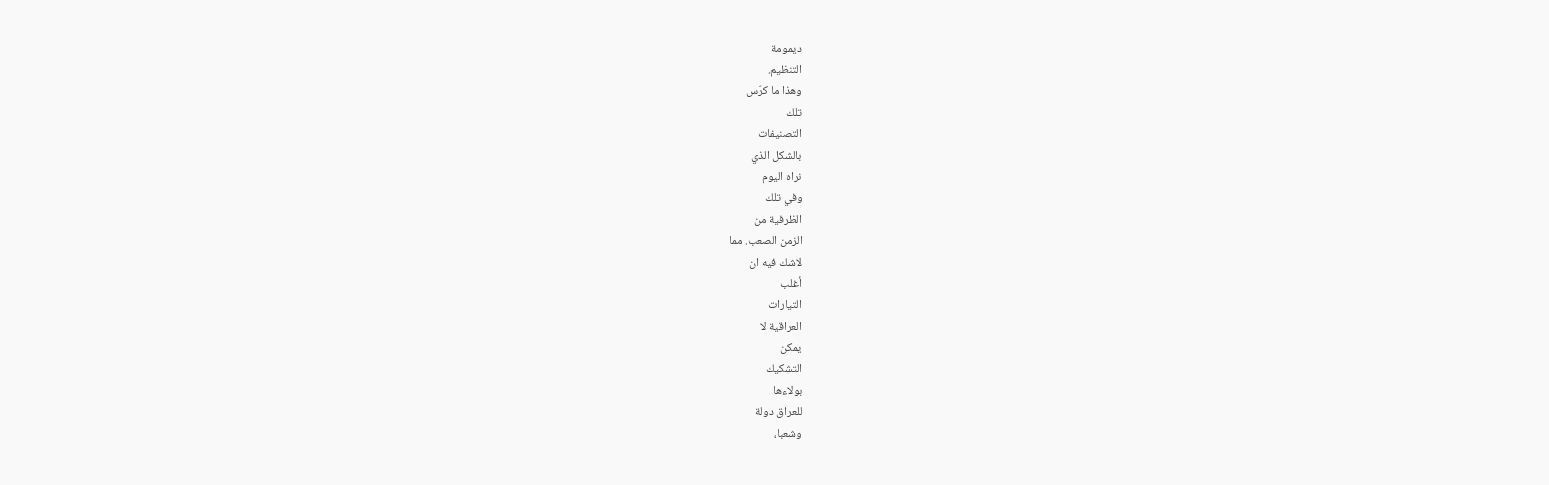ديمومة
التنظيم.
وهذا ما كرّس
تلك
التصنيفات
بالشكل الذي
نراه اليوم
وفي تلك
الظرفية من
الزمن الصعب. مما
لاشك فيه ان
أغلب
التيارات
العراقية لا
يمكن
التشكيك
بولاءها
للعراق دولة
وشعبا،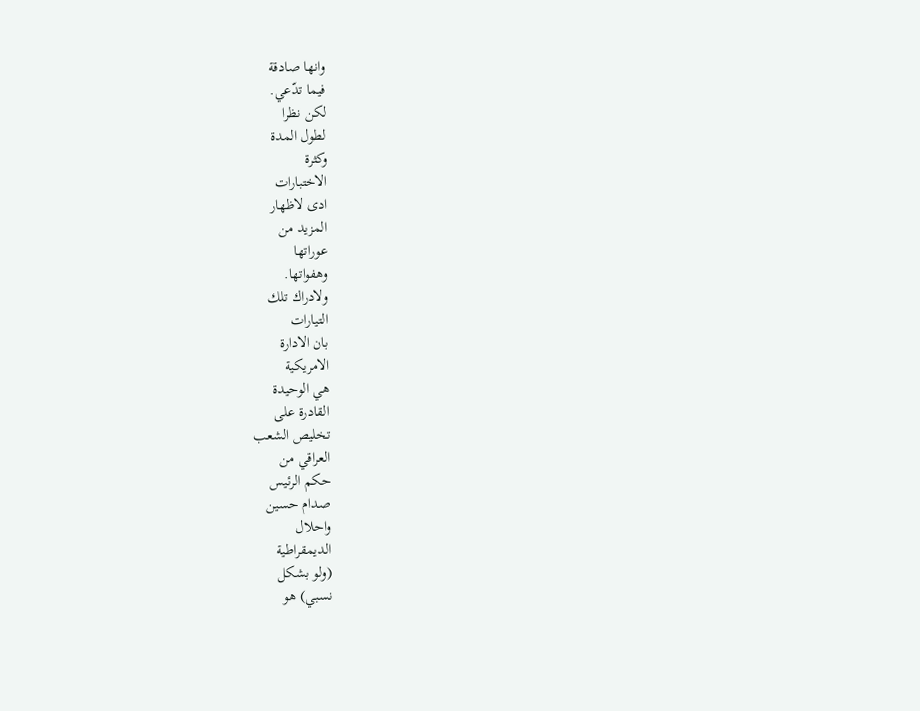وانها صادقة
فيما تدّعي.
لكن نظرا
لطول المدة
وكثرة
الاختبارات
ادى لاظهار
المزيد من
عوراتها
وهفواتها.
ولادراك تلك
التيارات
بان الادارة
الامريكية
هي الوحيدة
القادرة على
تخليص الشعب
العراقي من
حكم الرئيس
صدام حسين
واحلال
الديمقراطية
(ولو بشكل
نسبي) هو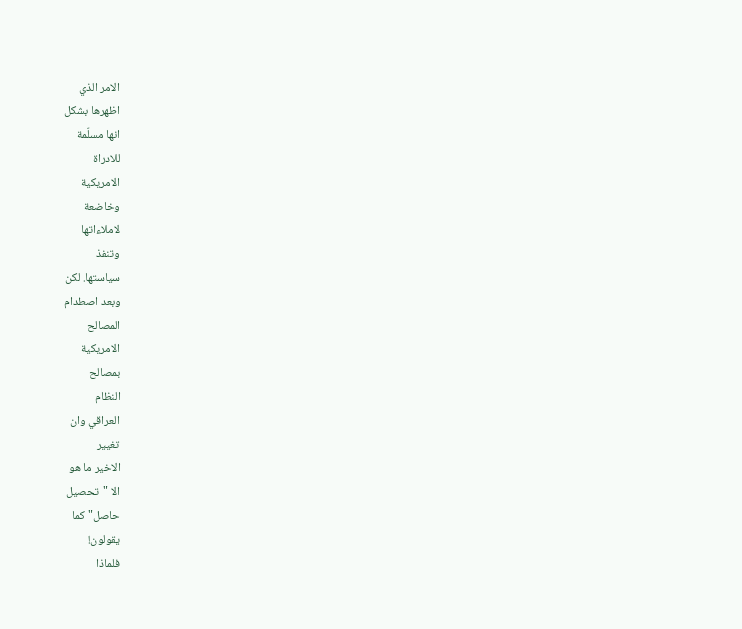الامر الذي
اظهرها بشكل
انها مسلّمة
للادراة
الامريكية
وخاضعة
لاملاءاتها
وتنفذ
سياستها. لكن
وبعد اصطدام
المصالح
الامريكية
بمصالح
النظام
العراقي وان
تغيير
الاخير ما هو
الا "تحصيل
حاصل" كما
يقولون!
فلماذا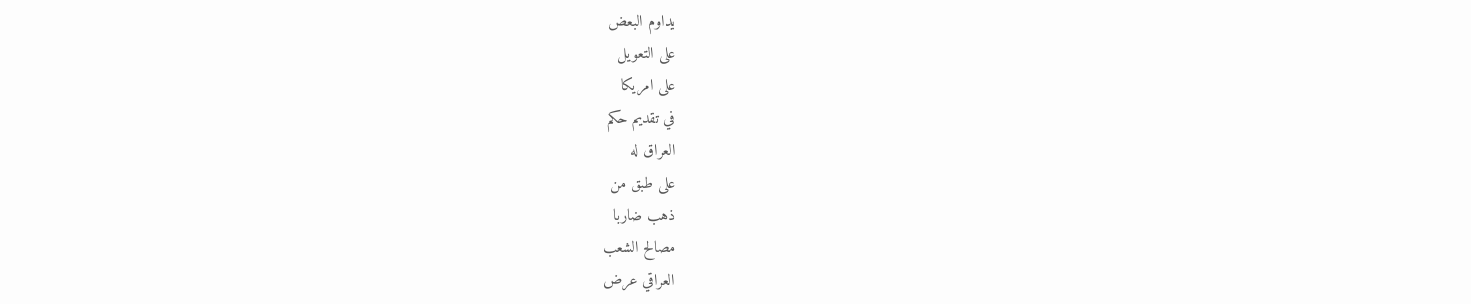يداوم البعض
على التعويل
على امريكا
في تقديم حكم
العراق له
على طبق من
ذهب ضاربا
مصالح الشعب
العراقي عرض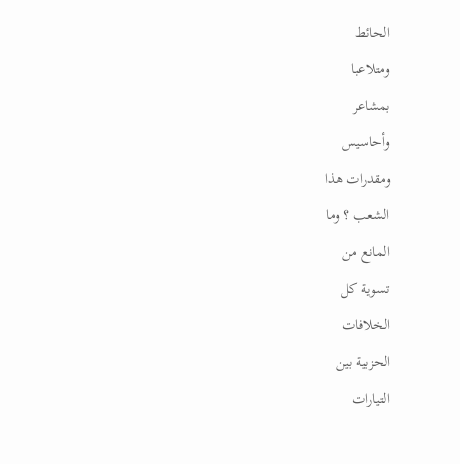الحائط
ومتلاعبا
بمشاعر
وأحاسيس
ومقدرات هذا
الشعب ؟ وما
المانع من
تسوية كل
الخلافات
الحزبية بين
التيارات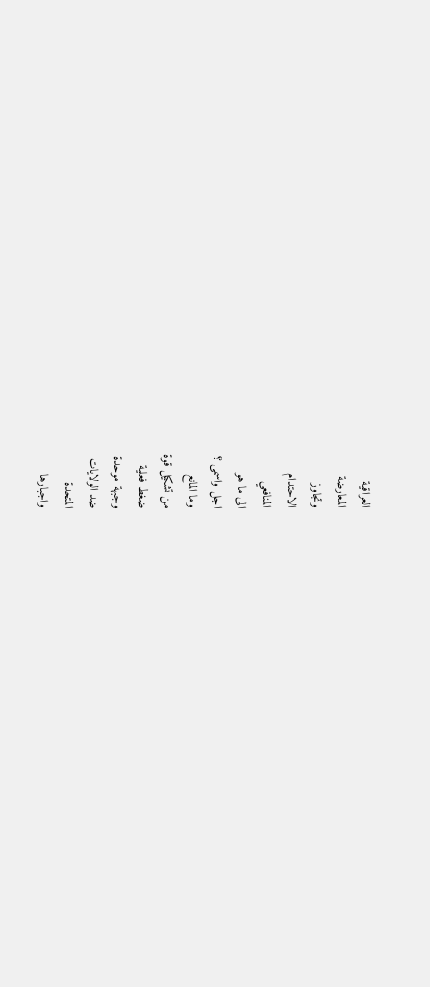العراقية
المعارضة
وتجاوز
الاحتدام
المنافعي
الى ما هو
اجل واسمى ؟
وما المانع
من تشكيل قوة
ضغط فعلية
وجبهة موحدة
ضد الولايات
المتحدة
واجبارها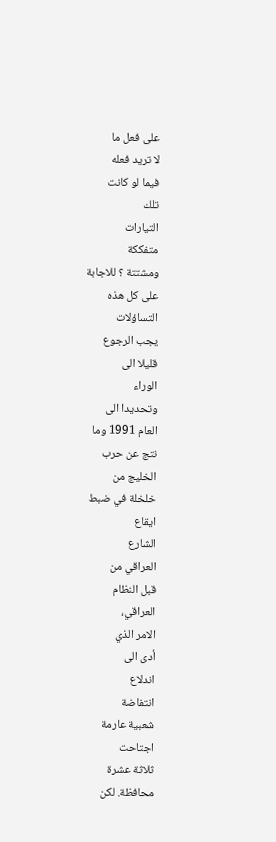على فعل ما
لا تريد فعله
فيما لو كانت
تلك
التيارات
متفككة
ومشتتة ؟ للاجابة
على كل هذه
التساؤلات
يجب الرجوع
قليلا الى
الوراء
وتحديدا الى
العام 1991 وما
نتج عن حرب
الخليج من
خلخلة في ضبط
ايقاع
الشارع
العراقي من
قبل النظام
العراقي،
الامر الذي
أدى الى
اندلاع
انتفاضة
شعبية عارمة
اجتاحت
ثلاثة عشرة
محافظة. لكن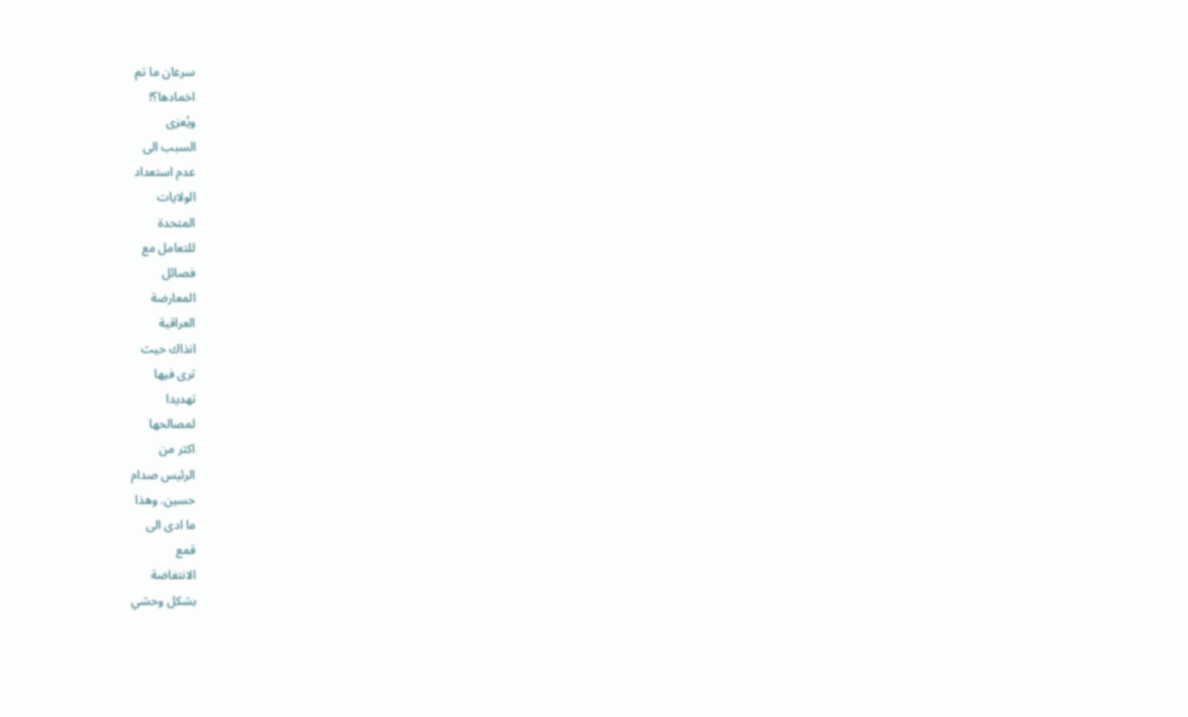سرعان ما تم
اخمادها؟!
ويُعزى
السبب الى
عدم استعداد
الولايات
المتحدة
للتعامل مع
فصائل
المعارضة
العراقية
انذاك حيث
ترى فيها
تهديدا
لمصالحها
اكثر من
الرئيس صدام
حسين. وهذا
ما ادى الى
قمع
الانتفاضة
بشكل وحشي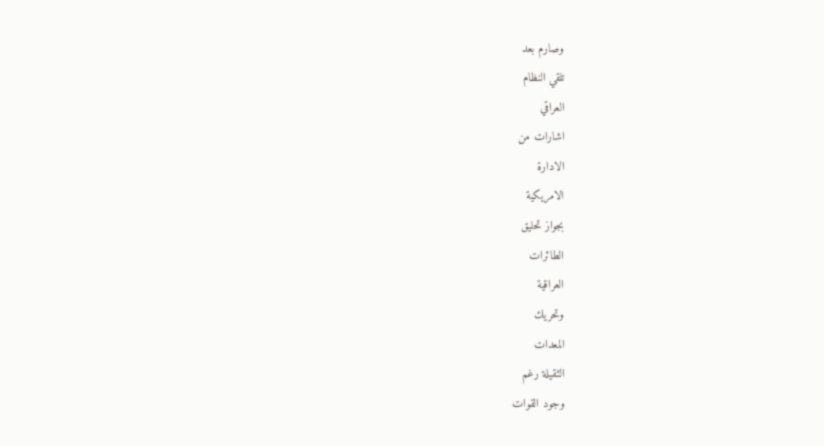وصارم بعد
تلقي النظام
العراقي
اشارات من
الادارة
الامريكية
بجواز تحليق
الطائرات
العراقية
وتحريك
المعدات
الثقيلة رغم
وجود القوات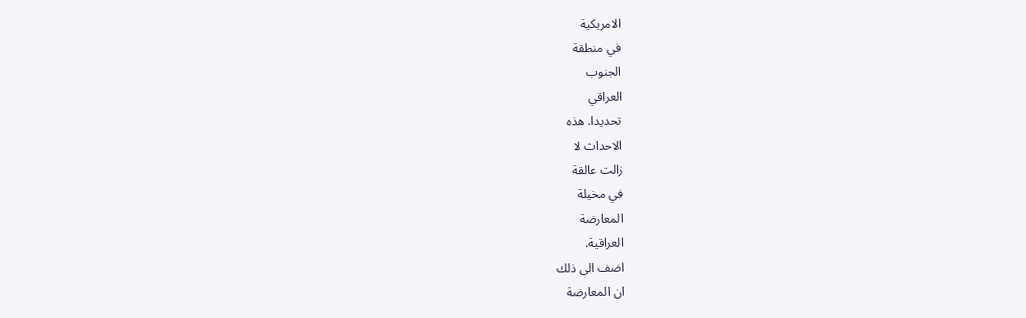الامريكية
في منطقة
الجنوب
العراقي
تحديدا. هذه
الاحداث لا
زالت عالقة
في مخيلة
المعارضة
العراقية.
اضف الى ذلك
ان المعارضة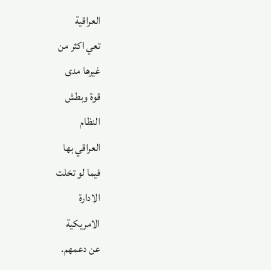العراقية
تعي اكثر من
غيرها مدى
قوة وبطش
النظام
العراقي بها
فيما لو تخلت
الادارة
الامريكية
عن دعمهم.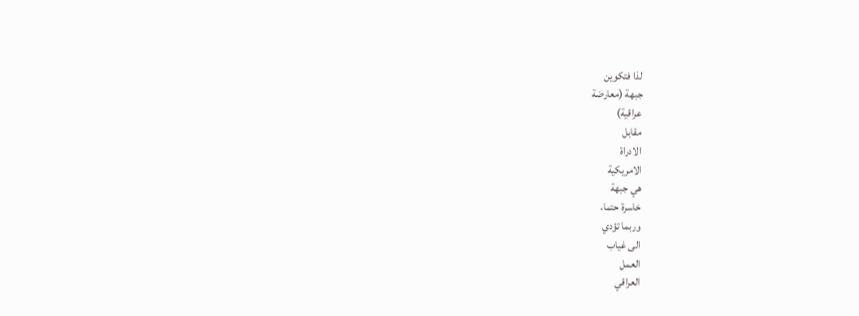لذا فتكوين
جبهة (معارضة
عراقية)
مقابل
الادراة
الامريكية
هي جبهة
خاسرة حتما،
وربما تؤدي
الى غياب
العمل
العراقي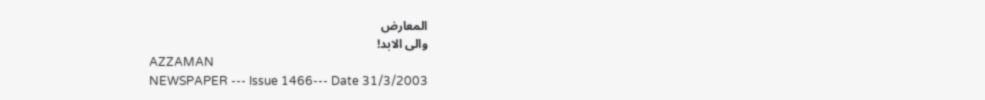المعارض
والى الابد!
AZZAMAN
NEWSPAPER --- Issue 1466--- Date 31/3/2003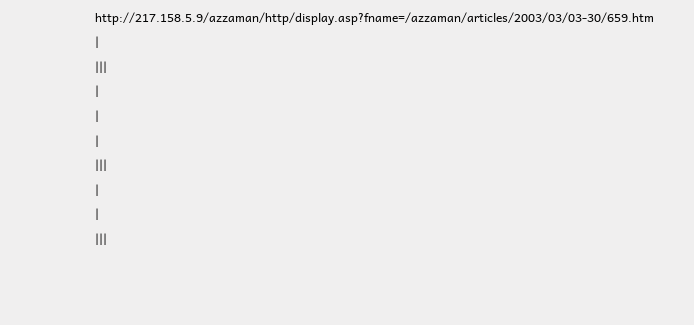http://217.158.5.9/azzaman/http/display.asp?fname=/azzaman/articles/2003/03/03-30/659.htm
|
|||
|
|
|
|||
|
|
|||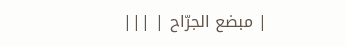| مبضع الجرّاح | |||